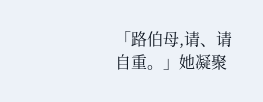「路伯母,请、请自重。」她凝聚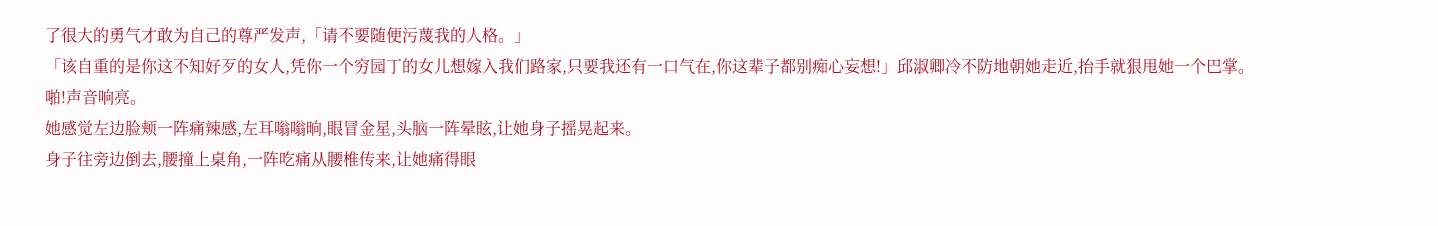了很大的勇气才敢为自己的尊严发声,「请不要随便污蔑我的人格。」
「该自重的是你这不知好歹的女人,凭你一个穷园丁的女儿想嫁入我们路家,只要我还有一口气在,你这辈子都别痴心妄想!」邱淑卿冷不防地朝她走近,抬手就狠甩她一个巴掌。
啪!声音响亮。
她感觉左边脸颊一阵痛辣感,左耳嗡嗡晌,眼冒金星,头脑一阵晕眩,让她身子摇晃起来。
身子往旁边倒去,腰撞上桌角,一阵吃痛从腰椎传来,让她痛得眼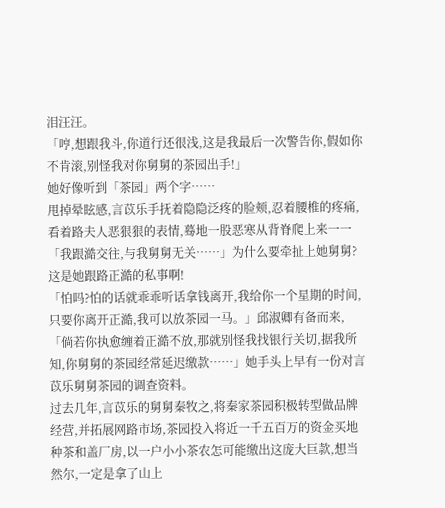泪汪汪。
「哼,想跟我斗,你道行还很浅,这是我最后一次警告你,假如你不肯滚,别怪我对你舅舅的茶园出手!」
她好像听到「茶园」两个字……
甩掉晕眩感,言苡乐手抚着隐隐泛疼的脸颊,忍着腰椎的疼痛,看着路夫人恶狠狠的表情,蓦地一股恶寒从背脊爬上来一一「我跟澔交往,与我舅舅无关……」为什么要牵扯上她舅舅?这是她跟路正澔的私事啊!
「怕吗?怕的话就乖乖听话拿钱离开,我给你一个星期的时间,只要你离开正澔,我可以放茶园一马。」邱淑卿有备而来,「倘若你执愈缠着正澔不放,那就别怪我找银行关切,据我所知,你舅舅的茶园经常延迟缴款……」她手头上早有一份对言苡乐舅舅茶园的调查资料。
过去几年,言苡乐的舅舅秦牧之,将秦家茶园积极转型做品牌经营,并拓展网路市场,茶园投入将近一千五百万的资金买地种茶和盖厂房,以一户小小茶农怎可能缴出这庞大巨款,想当然尔,一定是拿了山上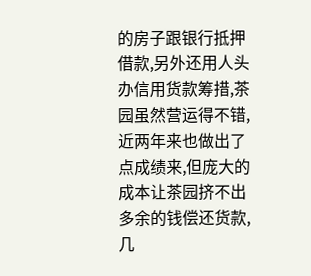的房子跟银行抵押借款,另外还用人头办信用货款筹措,茶园虽然营运得不错,近两年来也做出了点成绩来,但庞大的成本让茶园挤不出多余的钱偿还货款,几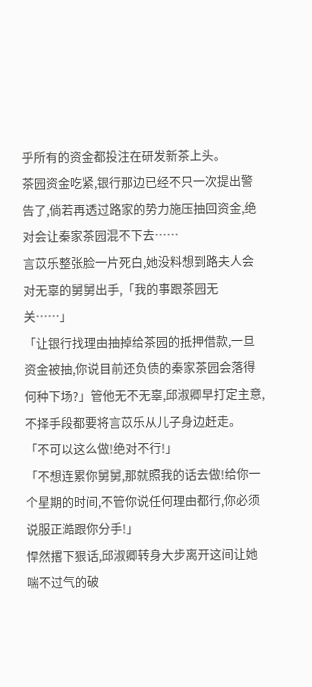乎所有的资金都投注在研发新茶上头。
茶园资金吃紧,银行那边已经不只一次提出警告了,倘若再透过路家的势力施压抽回资金,绝对会让秦家茶园混不下去……
言苡乐整张脸一片死白,她没料想到路夫人会对无辜的舅舅出手,「我的事跟茶园无关……」
「让银行找理由抽掉给茶园的抵押借款,一旦资金被抽,你说目前还负债的秦家茶园会落得何种下场?」管他无不无辜,邱淑卿早打定主意,不择手段都要将言苡乐从儿子身边赶走。
「不可以这么做!绝对不行!」
「不想连累你舅舅,那就照我的话去做!给你一个星期的时间,不管你说任何理由都行,你必须说服正澔跟你分手!」
悍然撂下狠话,邱淑卿转身大步离开这间让她喘不过气的破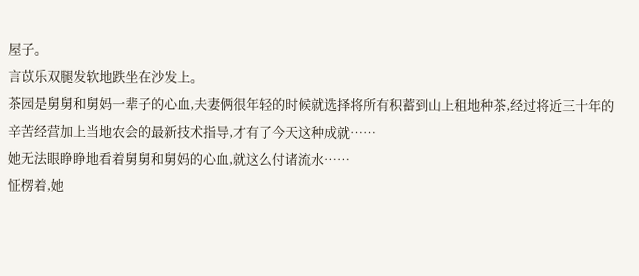屋子。
言苡乐双腿发软地跌坐在沙发上。
茶园是舅舅和舅妈一辈子的心血,夫妻俩很年轻的时候就选择将所有积蓄到山上租地种茶,经过将近三十年的辛苦经营加上当地农会的最新技术指导,才有了今天这种成就……
她无法眼睁睁地看着舅舅和舅妈的心血,就这么付诸流水……
怔楞着,她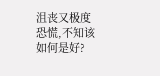沮丧又极度恐慌,不知该如何是好?